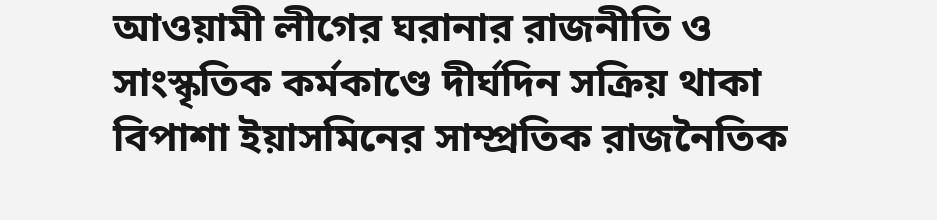আওয়ামী লীগের ঘরানার রাজনীতি ও সাংস্কৃতিক কর্মকাণ্ডে দীর্ঘদিন সক্রিয় থাকা বিপাশা ইয়াসমিনের সাম্প্রতিক রাজনৈতিক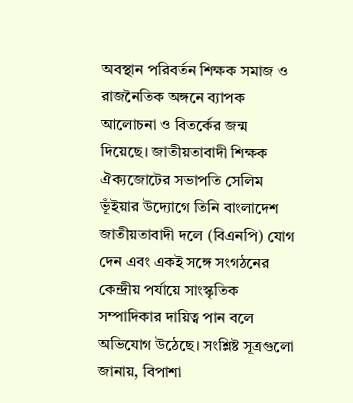অবস্থান পরিবর্তন শিক্ষক সমাজ ও রাজনৈতিক অঙ্গনে ব্যাপক আলোচনা ও বিতর্কের জন্ম দিয়েছে। জাতীয়তাবাদী শিক্ষক ঐক্যজোটের সভাপতি সেলিম ভূঁইয়ার উদ্যোগে তিনি বাংলাদেশ জাতীয়তাবাদী দলে (বিএনপি) যোগ দেন এবং একই সঙ্গে সংগঠনের কেন্দ্রীয় পর্যায়ে সাংস্কৃতিক সম্পাদিকার দায়িত্ব পান বলে অভিযোগ উঠেছে। সংশ্লিষ্ট সূত্রগুলো জানায়, বিপাশা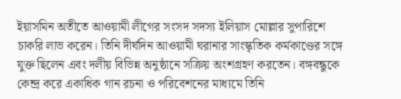ইয়াসমিন অতীতে আওয়ামী লীগের সংসদ সদস্য ইলিয়াস মোল্লার সুপারিশে চাকরি লাভ করেন। তিনি দীর্ঘদিন আওয়ামী ঘরানার সাংস্কৃতিক কর্মকাণ্ডের সঙ্গে যুক্ত ছিলেন এবং দলীয় বিভিন্ন অনুষ্ঠানে সক্রিয় অংশগ্রহণ করতেন। বঙ্গবন্ধুকে কেন্দ্র করে একাধিক গান রচনা ও পরিবেশনের মাধ্যমে তিনি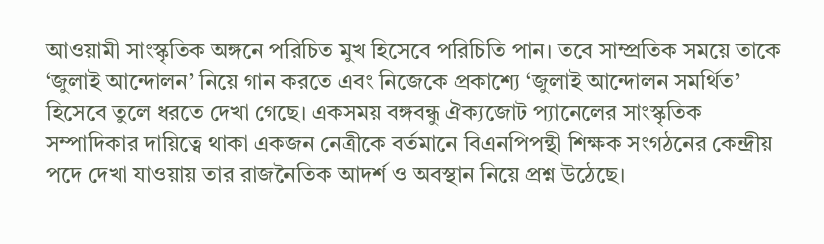আওয়ামী সাংস্কৃতিক অঙ্গনে পরিচিত মুখ হিসেবে পরিচিতি পান। তবে সাম্প্রতিক সময়ে তাকে ‘জুলাই আন্দোলন’ নিয়ে গান করতে এবং নিজেকে প্রকাশ্যে ‘জুলাই আন্দোলন সমর্থিত’ হিসেবে তুলে ধরতে দেখা গেছে। একসময় বঙ্গবন্ধু ঐক্যজোট প্যানেলের সাংস্কৃতিক সম্পাদিকার দায়িত্বে থাকা একজন নেত্রীকে বর্তমানে বিএনপিপন্থী শিক্ষক সংগঠনের কেন্দ্রীয় পদে দেখা যাওয়ায় তার রাজনৈতিক আদর্শ ও অবস্থান নিয়ে প্রশ্ন উঠেছে।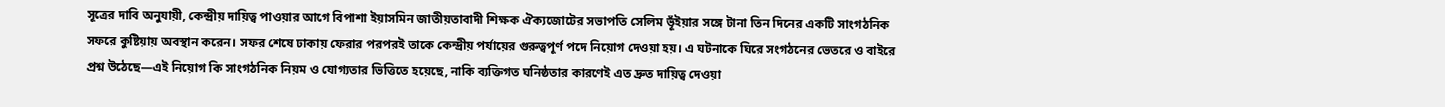সূত্রের দাবি অনুযায়ী, কেন্দ্রীয় দায়িত্ব পাওয়ার আগে বিপাশা ইয়াসমিন জাতীয়তাবাদী শিক্ষক ঐক্যজোটের সভাপতি সেলিম ভূঁইয়ার সঙ্গে টানা তিন দিনের একটি সাংগঠনিক সফরে কুষ্টিয়ায় অবস্থান করেন। সফর শেষে ঢাকায় ফেরার পরপরই তাকে কেন্দ্রীয় পর্যায়ের গুরুত্বপূর্ণ পদে নিয়োগ দেওয়া হয়। এ ঘটনাকে ঘিরে সংগঠনের ভেতরে ও বাইরে প্রশ্ন উঠেছে—এই নিয়োগ কি সাংগঠনিক নিয়ম ও যোগ্যতার ভিত্তিতে হয়েছে, নাকি ব্যক্তিগত ঘনিষ্ঠতার কারণেই এত দ্রুত দায়িত্ব দেওয়া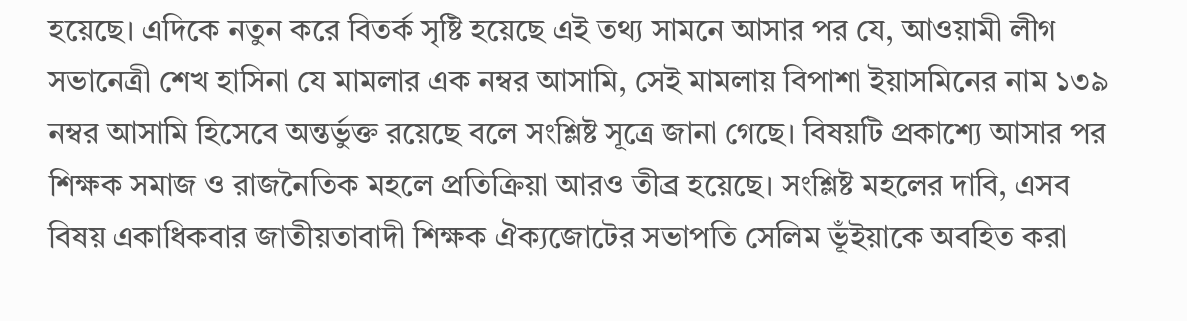হয়েছে। এদিকে নতুন করে বিতর্ক সৃষ্টি হয়েছে এই তথ্য সামনে আসার পর যে, আওয়ামী লীগ সভানেত্রী শেখ হাসিনা যে মামলার এক নম্বর আসামি, সেই মামলায় বিপাশা ইয়াসমিনের নাম ১৩৯ নম্বর আসামি হিসেবে অন্তর্ভুক্ত রয়েছে বলে সংশ্লিষ্ট সূত্রে জানা গেছে। বিষয়টি প্রকাশ্যে আসার পর শিক্ষক সমাজ ও রাজনৈতিক মহলে প্রতিক্রিয়া আরও তীব্র হয়েছে। সংশ্লিষ্ট মহলের দাবি, এসব বিষয় একাধিকবার জাতীয়তাবাদী শিক্ষক ঐক্যজোটের সভাপতি সেলিম ভূঁইয়াকে অবহিত করা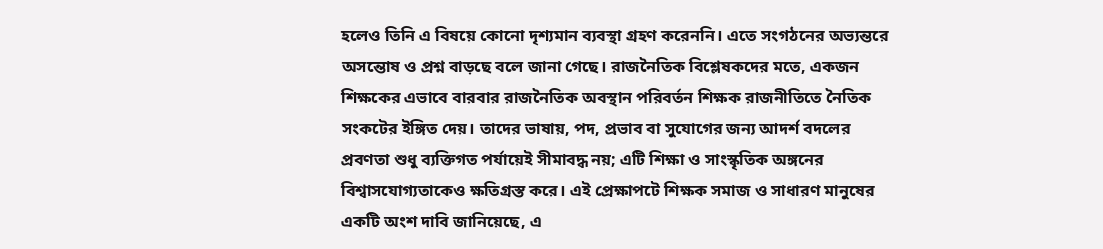হলেও তিনি এ বিষয়ে কোনো দৃশ্যমান ব্যবস্থা গ্রহণ করেননি। এতে সংগঠনের অভ্যন্তরে অসন্তোষ ও প্রশ্ন বাড়ছে বলে জানা গেছে। রাজনৈতিক বিশ্লেষকদের মতে, একজন শিক্ষকের এভাবে বারবার রাজনৈতিক অবস্থান পরিবর্তন শিক্ষক রাজনীতিতে নৈতিক সংকটের ইঙ্গিত দেয়। তাদের ভাষায়, পদ, প্রভাব বা সুযোগের জন্য আদর্শ বদলের প্রবণতা শুধু ব্যক্তিগত পর্যায়েই সীমাবদ্ধ নয়; এটি শিক্ষা ও সাংস্কৃতিক অঙ্গনের বিশ্বাসযোগ্যতাকেও ক্ষতিগ্রস্ত করে। এই প্রেক্ষাপটে শিক্ষক সমাজ ও সাধারণ মানুষের একটি অংশ দাবি জানিয়েছে, এ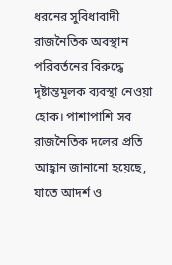ধরনের সুবিধাবাদী রাজনৈতিক অবস্থান পরিবর্তনের বিরুদ্ধে দৃষ্টান্তমূলক ব্যবস্থা নেওয়া হোক। পাশাপাশি সব রাজনৈতিক দলের প্রতি আহ্বান জানানো হয়েছে, যাতে আদর্শ ও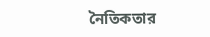নৈতিকতার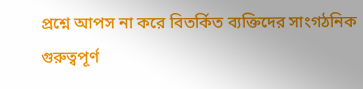প্রশ্নে আপস না করে বিতর্কিত ব্যক্তিদের সাংগঠনিক গুরুত্বপূর্ণ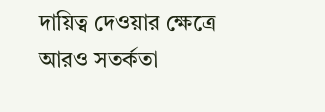দায়িত্ব দেওয়ার ক্ষেত্রে আরও সতর্কতা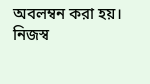অবলম্বন করা হয়।
নিজস্ব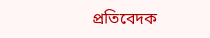প্রতিবেদক